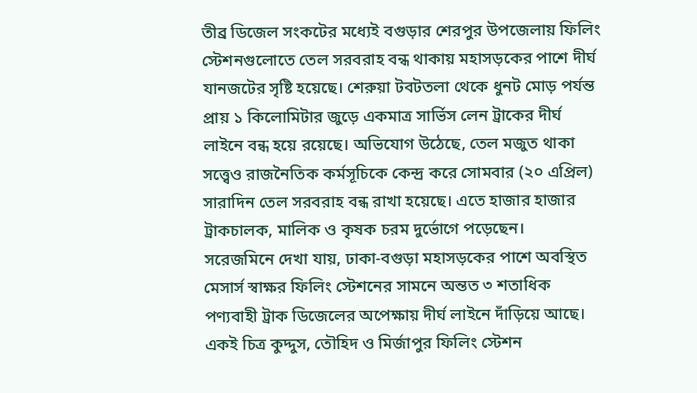তীব্র ডিজেল সংকটের মধ্যেই বগুড়ার শেরপুর উপজেলায় ফিলিং স্টেশনগুলোতে তেল সরবরাহ বন্ধ থাকায় মহাসড়কের পাশে দীর্ঘ যানজটের সৃষ্টি হয়েছে। শেরুয়া টবটতলা থেকে ধুনট মোড় পর্যন্ত প্রায় ১ কিলোমিটার জুড়ে একমাত্র সার্ভিস লেন ট্রাকের দীর্ঘ লাইনে বন্ধ হয়ে রয়েছে। অভিযোগ উঠেছে, তেল মজুত থাকা সত্ত্বেও রাজনৈতিক কর্মসূচিকে কেন্দ্র করে সোমবার (২০ এপ্রিল) সারাদিন তেল সরবরাহ বন্ধ রাখা হয়েছে। এতে হাজার হাজার ট্রাকচালক, মালিক ও কৃষক চরম দুর্ভোগে পড়েছেন।
সরেজমিনে দেখা যায়, ঢাকা-বগুড়া মহাসড়কের পাশে অবস্থিত মেসার্স স্বাক্ষর ফিলিং স্টেশনের সামনে অন্তত ৩ শতাধিক পণ্যবাহী ট্রাক ডিজেলের অপেক্ষায় দীর্ঘ লাইনে দাঁড়িয়ে আছে। একই চিত্র কুদ্দুস, তৌহিদ ও মির্জাপুর ফিলিং স্টেশন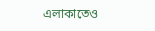এলাকাতেও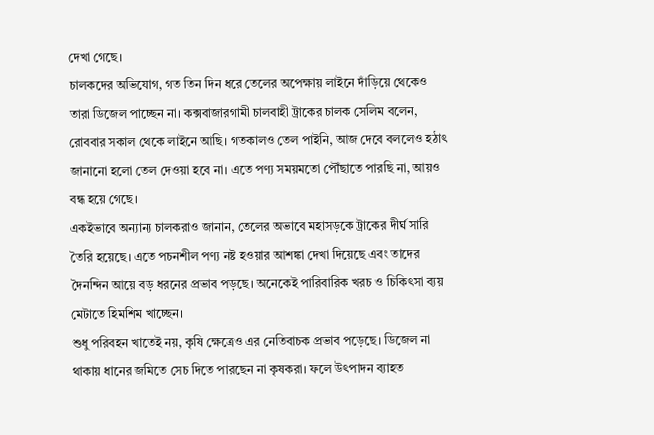দেখা গেছে।
চালকদের অভিযোগ, গত তিন দিন ধরে তেলের অপেক্ষায় লাইনে দাঁড়িয়ে থেকেও তারা ডিজেল পাচ্ছেন না। কক্সবাজারগামী চালবাহী ট্রাকের চালক সেলিম বলেন, রোববার সকাল থেকে লাইনে আছি। গতকালও তেল পাইনি, আজ দেবে বললেও হঠাৎ জানানো হলো তেল দেওয়া হবে না। এতে পণ্য সময়মতো পৌঁছাতে পারছি না, আয়ও বন্ধ হয়ে গেছে।
একইভাবে অন্যান্য চালকরাও জানান, তেলের অভাবে মহাসড়কে ট্রাকের দীর্ঘ সারি তৈরি হয়েছে। এতে পচনশীল পণ্য নষ্ট হওয়ার আশঙ্কা দেখা দিয়েছে এবং তাদের দৈনন্দিন আয়ে বড় ধরনের প্রভাব পড়ছে। অনেকেই পারিবারিক খরচ ও চিকিৎসা ব্যয় মেটাতে হিমশিম খাচ্ছেন।
শুধু পরিবহন খাতেই নয়, কৃষি ক্ষেত্রেও এর নেতিবাচক প্রভাব পড়েছে। ডিজেল না থাকায় ধানের জমিতে সেচ দিতে পারছেন না কৃষকরা। ফলে উৎপাদন ব্যাহত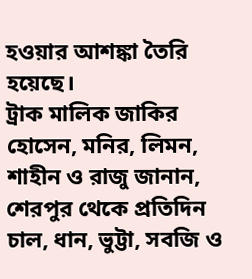হওয়ার আশঙ্কা তৈরি হয়েছে।
ট্রাক মালিক জাকির হোসেন, মনির, লিমন, শাহীন ও রাজু জানান, শেরপুর থেকে প্রতিদিন চাল, ধান, ভুট্টা, সবজি ও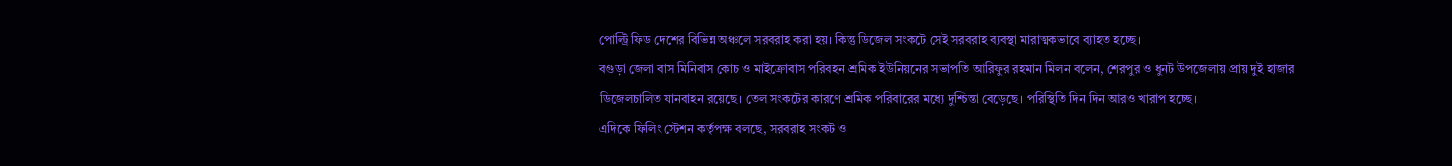পোল্ট্রি ফিড দেশের বিভিন্ন অঞ্চলে সরবরাহ করা হয়। কিন্তু ডিজেল সংকটে সেই সরবরাহ ব্যবস্থা মারাত্মকভাবে ব্যাহত হচ্ছে।
বগুড়া জেলা বাস মিনিবাস কোচ ও মাইক্রোবাস পরিবহন শ্রমিক ইউনিয়নের সভাপতি আরিফুর রহমান মিলন বলেন, শেরপুর ও ধুনট উপজেলায় প্রায় দুই হাজার ডিজেলচালিত যানবাহন রয়েছে। তেল সংকটের কারণে শ্রমিক পরিবারের মধ্যে দুশ্চিন্তা বেড়েছে। পরিস্থিতি দিন দিন আরও খারাপ হচ্ছে।
এদিকে ফিলিং স্টেশন কর্তৃপক্ষ বলছে, সরবরাহ সংকট ও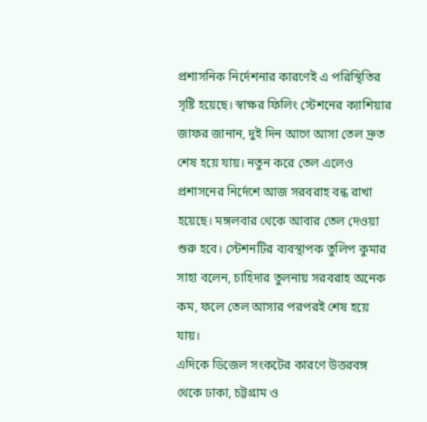প্রশাসনিক নির্দেশনার কারণেই এ পরিস্থিতির সৃষ্টি হয়েছে। স্বাক্ষর ফিলিং স্টেশনের ক্যাশিয়ার জাফর জানান, দুই দিন আগে আসা তেল দ্রুত শেষ হয়ে যায়। নতুন করে তেল এলেও প্রশাসনের নির্দেশে আজ সরবরাহ বন্ধ রাখা হয়েছে। মঙ্গলবার থেকে আবার তেল দেওয়া শুরু হবে। স্টেশনটির ব্যবস্থাপক তুলিপ কুমার সাহা বলেন, চাহিদার তুলনায় সরবরাহ অনেক কম, ফলে তেল আসার পরপরই শেষ হয়ে যায়।
এদিকে ডিজেল সংকটের কারণে উত্তরবঙ্গ থেকে ঢাকা, চট্টগ্রাম ও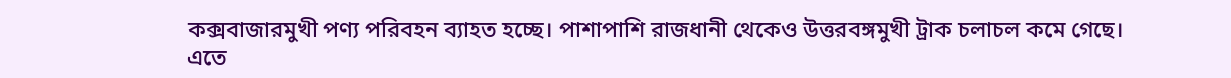কক্সবাজারমুখী পণ্য পরিবহন ব্যাহত হচ্ছে। পাশাপাশি রাজধানী থেকেও উত্তরবঙ্গমুখী ট্রাক চলাচল কমে গেছে। এতে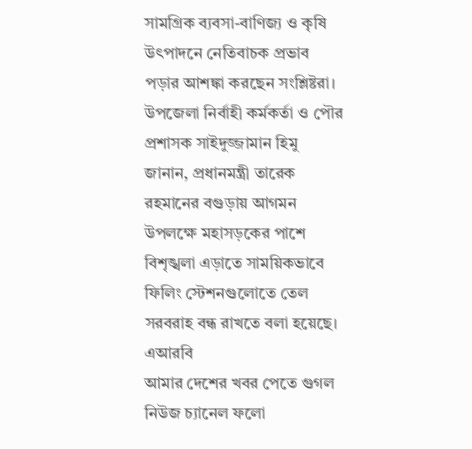সামগ্রিক ব্যবসা-বাণিজ্য ও কৃষি উৎপাদনে নেতিবাচক প্রভাব পড়ার আশঙ্কা করছেন সংশ্লিষ্টরা।
উপজেলা নির্বাহী কর্মকর্তা ও পৌর প্রশাসক সাইদুজ্জামান হিমু জানান, প্রধানমন্ত্রী তারেক রহমানের বগুড়ায় আগমন উপলক্ষে মহাসড়কের পাশে বিশৃঙ্খলা এড়াতে সাময়িকভাবে ফিলিং স্টেশনগুলোতে তেল সরবরাহ বন্ধ রাখতে বলা হয়েছে।
এআরবি
আমার দেশের খবর পেতে গুগল নিউজ চ্যানেল ফলো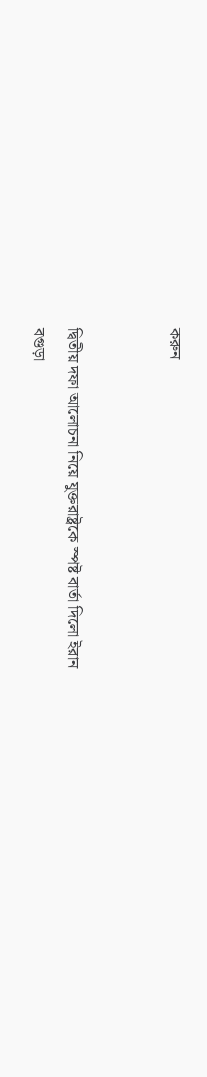করুন


দ্বিতীয় দফা আলোচনা নিয়ে যুক্তরাষ্ট্রকে স্পষ্ট বার্তা দিলো ইরান
বগুড়া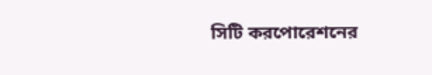সিটি করপোরেশনের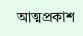আত্মপ্রকাশ